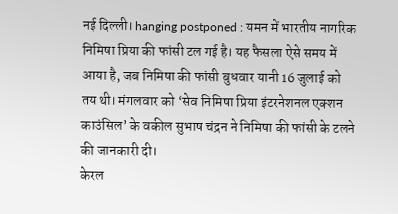नई दिल्ली। hanging postponed : यमन में भारतीय नागरिक निमिषा प्रिया की फांसी टल गई है। यह फैसला ऐसे समय में आया है, जब निमिषा की फांसी बुधवार यानी 16 जुलाई को तय थी। मंगलवार को ‘सेव निमिषा प्रिया इंटरनेशनल एक्शन काउंसिल’ के वकील सुभाष चंद्रन ने निमिषा की फांसी के टलने की जानकारी दी।
केरल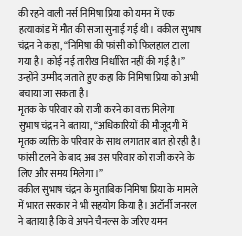की रहने वाली नर्स निमिषा प्रिया को यमन में एक हत्याकांड में मौत की सजा सुनाई गई थी। वकील सुभाष चंद्रन ने कहा, “निमिषा की फांसी को फिलहाल टाला गया है। कोई नई तारीख निर्धारित नहीं की गई है।” उन्होंने उम्मीद जताते हुए कहा कि निमिषा प्रिया को अभी बचाया जा सकता है।
मृतक के परिवार को राजी करने का वक्त मिलेगा
सुभाष चंद्रन ने बताया, “अधिकारियों की मौजूदगी में मृतक व्यक्ति के परिवार के साथ लगातार बात हो रही है। फांसी टलने के बाद अब उस परिवार को राजी करने के लिए और समय मिलेगा।”
वकील सुभाष चंद्रन के मुताबिक निमिषा प्रिया के मामले में भारत सरकार ने भी सहयोग किया है। अटॉर्नी जनरल ने बताया है कि वे अपने चैनल्स के जरिए यमन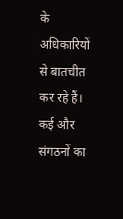के अधिकारियों से बातचीत कर रहे हैं।
कई और संगठनों का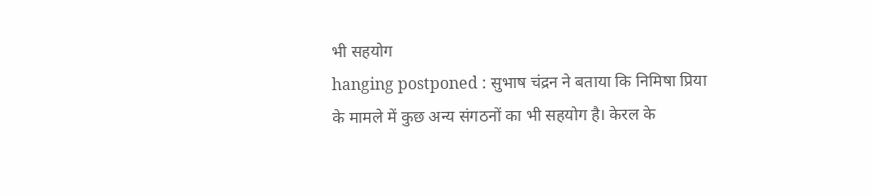भी सहयोग
hanging postponed : सुभाष चंद्रन ने बताया कि निमिषा प्रिया के मामले में कुछ अन्य संगठनों का भी सहयोग है। केरल के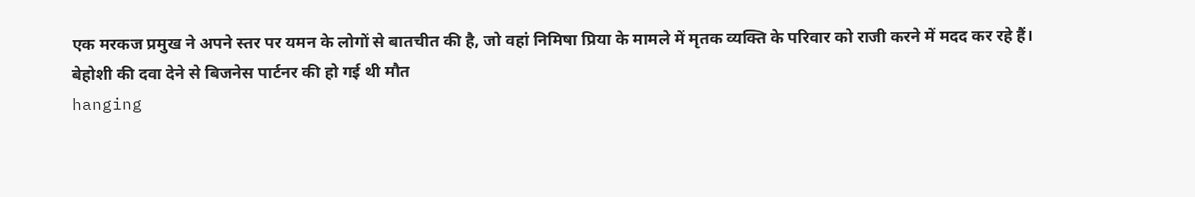एक मरकज प्रमुख ने अपने स्तर पर यमन के लोगों से बातचीत की है, जो वहां निमिषा प्रिया के मामले में मृतक व्यक्ति के परिवार को राजी करने में मदद कर रहे हैं।
बेहोशी की दवा देने से बिजनेस पार्टनर की हो गई थी मौत
hanging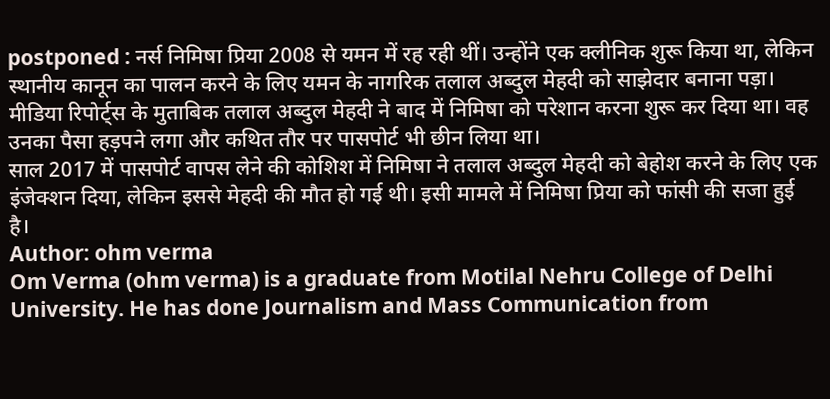postponed : नर्स निमिषा प्रिया 2008 से यमन में रह रही थीं। उन्होंने एक क्लीनिक शुरू किया था, लेकिन स्थानीय कानून का पालन करने के लिए यमन के नागरिक तलाल अब्दुल मेहदी को साझेदार बनाना पड़ा। मीडिया रिपोर्ट्स के मुताबिक तलाल अब्दुल मेहदी ने बाद में निमिषा को परेशान करना शुरू कर दिया था। वह उनका पैसा हड़पने लगा और कथित तौर पर पासपोर्ट भी छीन लिया था।
साल 2017 में पासपोर्ट वापस लेने की कोशिश में निमिषा ने तलाल अब्दुल मेहदी को बेहोश करने के लिए एक इंजेक्शन दिया, लेकिन इससे मेहदी की मौत हो गई थी। इसी मामले में निमिषा प्रिया को फांसी की सजा हुई है।
Author: ohm verma
Om Verma (ohm verma) is a graduate from Motilal Nehru College of Delhi University. He has done Journalism and Mass Communication from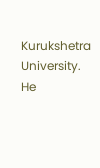Kurukshetra University. He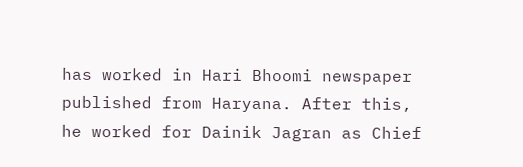has worked in Hari Bhoomi newspaper published from Haryana. After this, he worked for Dainik Jagran as Chief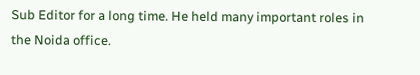Sub Editor for a long time. He held many important roles in the Noida office.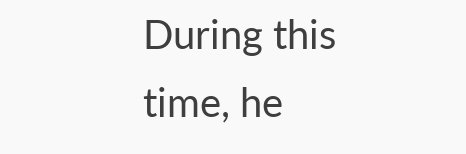During this time, he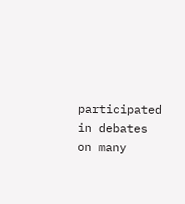participated in debates on many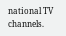national TV channels.